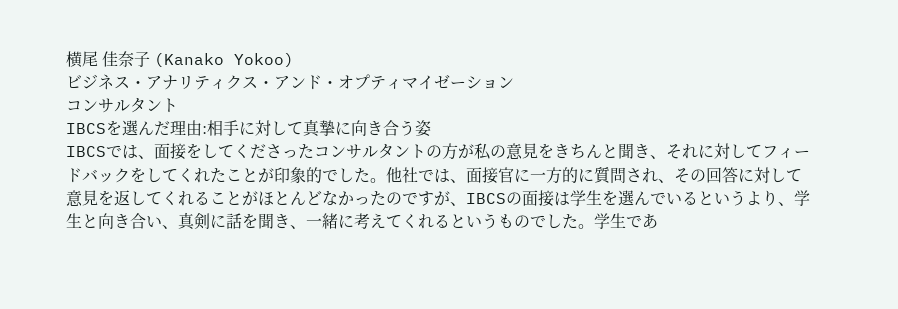横尾 佳奈子 (Kanako Yokoo)
ビジネス・アナリティクス・アンド・オプティマイゼーション
コンサルタント
IBCSを選んだ理由:相手に対して真摯に向き合う姿
IBCSでは、面接をしてくださったコンサルタントの方が私の意見をきちんと聞き、それに対してフィードバックをしてくれたことが印象的でした。他社では、面接官に一方的に質問され、その回答に対して意見を返してくれることがほとんどなかったのですが、IBCSの面接は学生を選んでいるというより、学生と向き合い、真剣に話を聞き、一緒に考えてくれるというものでした。学生であ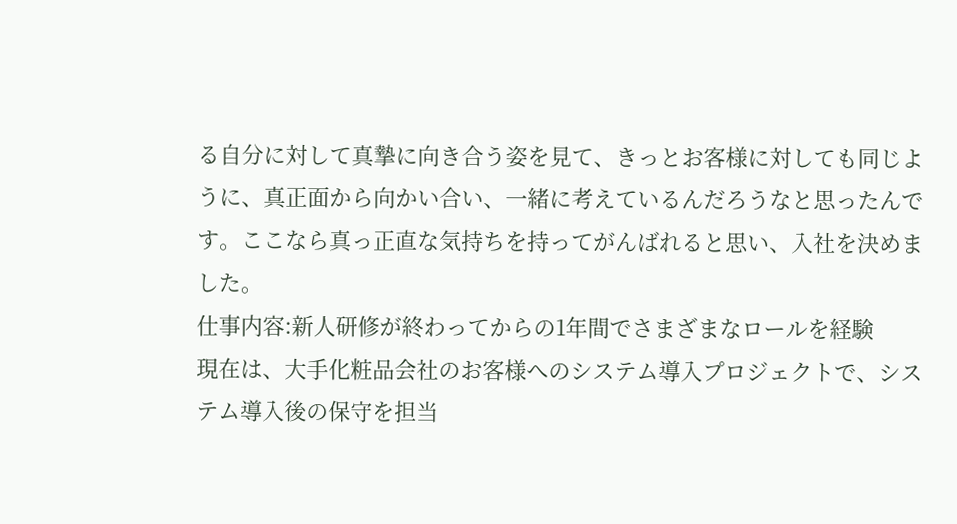る自分に対して真摯に向き合う姿を見て、きっとお客様に対しても同じように、真正面から向かい合い、一緒に考えているんだろうなと思ったんです。ここなら真っ正直な気持ちを持ってがんばれると思い、入社を決めました。
仕事内容:新人研修が終わってからの1年間でさまざまなロールを経験
現在は、大手化粧品会社のお客様へのシステム導入プロジェクトで、システム導入後の保守を担当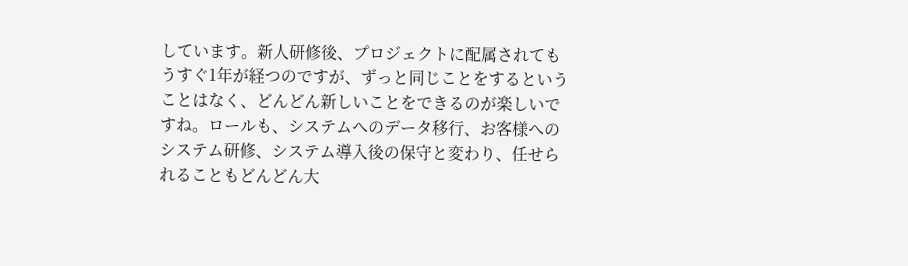しています。新人研修後、プロジェクトに配属されてもうすぐ1年が経つのですが、ずっと同じことをするということはなく、どんどん新しいことをできるのが楽しいですね。ロールも、システムへのデータ移行、お客様へのシステム研修、システム導入後の保守と変わり、任せられることもどんどん大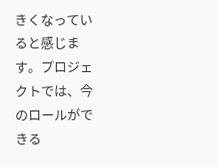きくなっていると感じます。プロジェクトでは、今のロールができる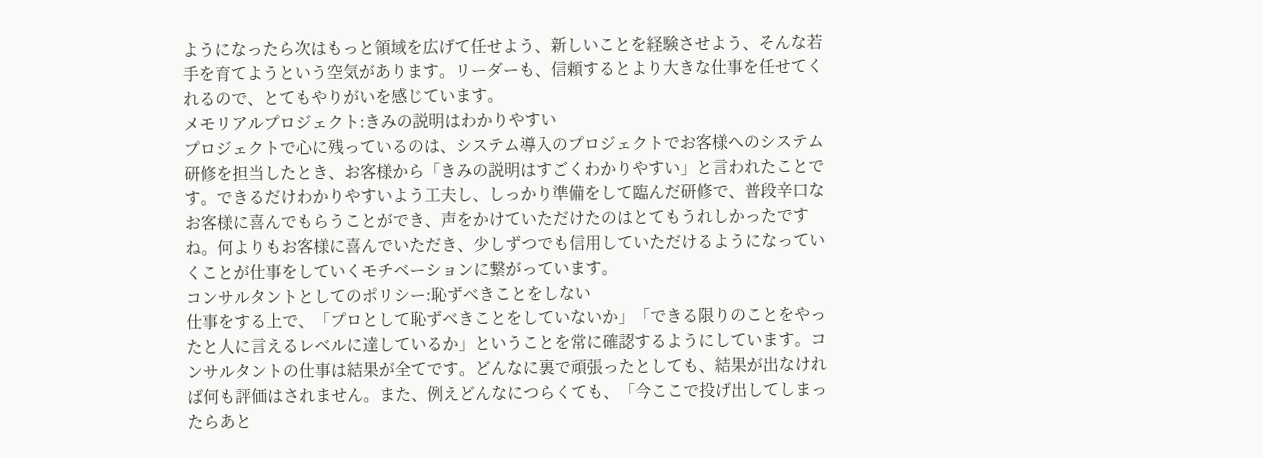ようになったら次はもっと領域を広げて任せよう、新しいことを経験させよう、そんな若手を育てようという空気があります。リーダーも、信頼するとより大きな仕事を任せてくれるので、とてもやりがいを感じています。
メモリアルプロジェクト:きみの説明はわかりやすい
プロジェクトで心に残っているのは、システム導入のプロジェクトでお客様へのシステム研修を担当したとき、お客様から「きみの説明はすごくわかりやすい」と言われたことです。できるだけわかりやすいよう工夫し、しっかり準備をして臨んだ研修で、普段辛口なお客様に喜んでもらうことができ、声をかけていただけたのはとてもうれしかったですね。何よりもお客様に喜んでいただき、少しずつでも信用していただけるようになっていくことが仕事をしていくモチベーションに繋がっています。
コンサルタントとしてのポリシー:恥ずべきことをしない
仕事をする上で、「プロとして恥ずべきことをしていないか」「できる限りのことをやったと人に言えるレベルに達しているか」ということを常に確認するようにしています。コンサルタントの仕事は結果が全てです。どんなに裏で頑張ったとしても、結果が出なければ何も評価はされません。また、例えどんなにつらくても、「今ここで投げ出してしまったらあと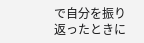で自分を振り返ったときに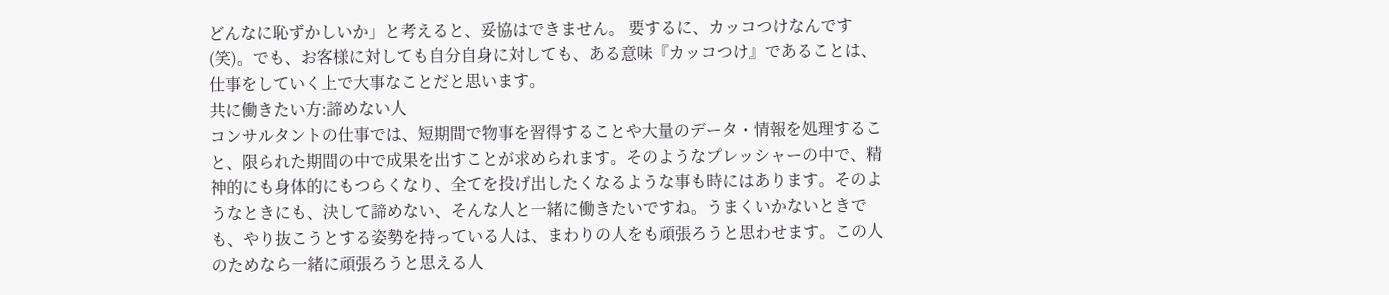どんなに恥ずかしいか」と考えると、妥協はできません。 要するに、カッコつけなんです(笑)。でも、お客様に対しても自分自身に対しても、ある意味『カッコつけ』であることは、仕事をしていく上で大事なことだと思います。
共に働きたい方:諦めない人
コンサルタントの仕事では、短期間で物事を習得することや大量のデータ・情報を処理すること、限られた期間の中で成果を出すことが求められます。そのようなプレッシャーの中で、精神的にも身体的にもつらくなり、全てを投げ出したくなるような事も時にはあります。そのようなときにも、決して諦めない、そんな人と一緒に働きたいですね。うまくいかないときでも、やり抜こうとする姿勢を持っている人は、まわりの人をも頑張ろうと思わせます。この人のためなら一緒に頑張ろうと思える人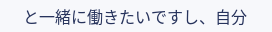と一緒に働きたいですし、自分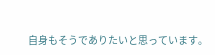自身もそうでありたいと思っています。